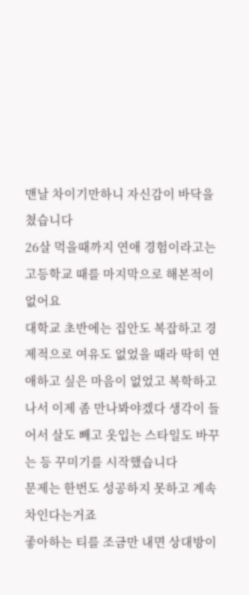맨날 차이기만하니 자신감이 바닥을 쳤습니다
26살 먹을때까지 연애 경험이라고는 고등학교 때를 마지막으로 해본적이 없어요
대학교 초반에는 집안도 복잡하고 경제적으로 여유도 없었을 때라 딱히 연애하고 싶은 마음이 없었고 복학하고 나서 이제 좀 만나봐야겠다 생각이 들어서 살도 빼고 옷입는 스타일도 바꾸는 등 꾸미기를 시작했습니다
문제는 한번도 성공하지 못하고 계속 차인다는거죠
좋아하는 티를 조금만 내면 상대방이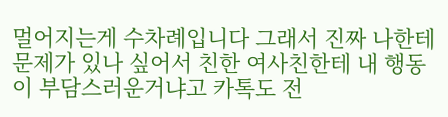멀어지는게 수차례입니다 그래서 진짜 나한테 문제가 있나 싶어서 친한 여사친한테 내 행동이 부담스러운거냐고 카톡도 전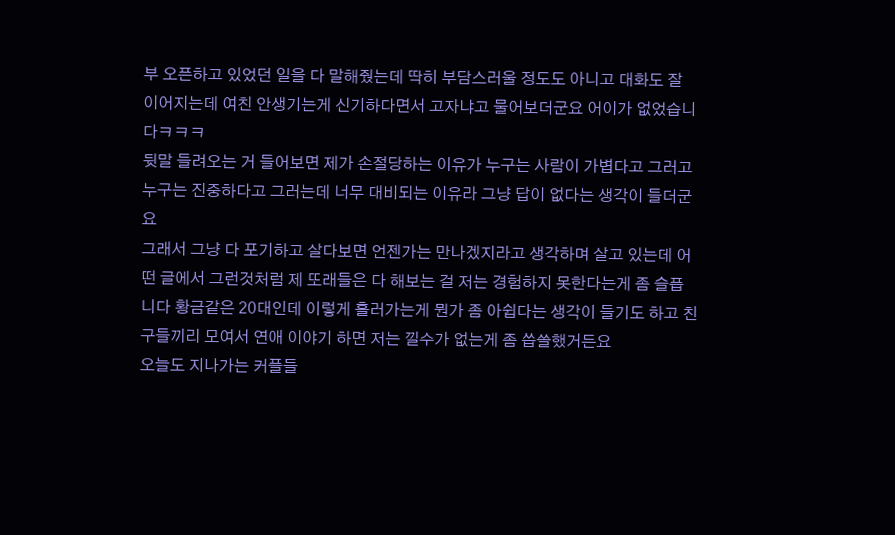부 오픈하고 있었던 일을 다 말해줬는데 딱히 부담스러울 정도도 아니고 대화도 잘 이어지는데 여친 안생기는게 신기하다면서 고자냐고 물어보더군요 어이가 없었습니다ㅋㅋㅋ
뒷말 들려오는 거 들어보면 제가 손절당하는 이유가 누구는 사람이 가볍다고 그러고 누구는 진중하다고 그러는데 너무 대비되는 이유라 그냥 답이 없다는 생각이 들더군요
그래서 그냥 다 포기하고 살다보면 언젠가는 만나겠지라고 생각하며 살고 있는데 어떤 글에서 그런것처럼 제 또래들은 다 해보는 걸 저는 경험하지 못한다는게 좀 슬픕니다 황금같은 20대인데 이렇게 흘러가는게 뭔가 좀 아쉽다는 생각이 들기도 하고 친구들끼리 모여서 연애 이야기 하면 저는 낄수가 없는게 좀 씁쓸했거든요
오늘도 지나가는 커플들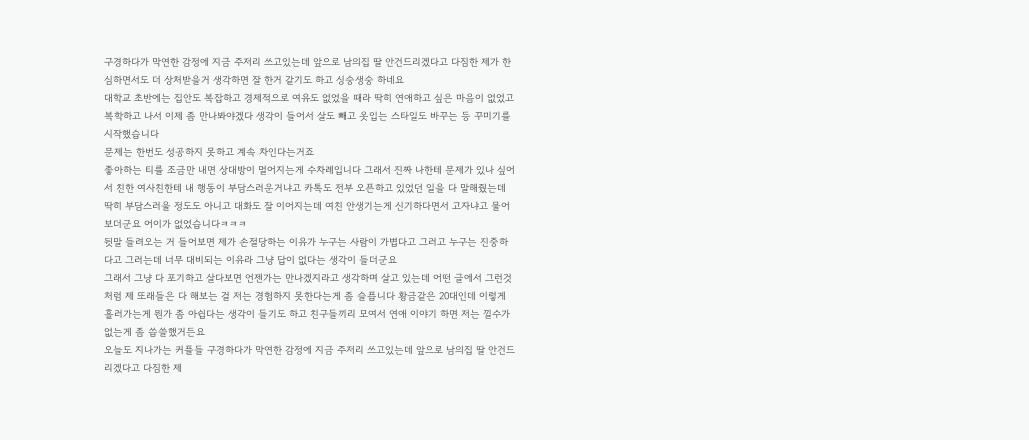구경하다가 막연한 감정에 지금 주저리 쓰고있는데 앞으로 남의집 딸 안건드리겠다고 다짐한 제가 한심하면서도 더 상처받을거 생각하면 잘 한거 같기도 하고 싱숭생숭 하네요
대학교 초반에는 집안도 복잡하고 경제적으로 여유도 없었을 때라 딱히 연애하고 싶은 마음이 없었고 복학하고 나서 이제 좀 만나봐야겠다 생각이 들어서 살도 빼고 옷입는 스타일도 바꾸는 등 꾸미기를 시작했습니다
문제는 한번도 성공하지 못하고 계속 차인다는거죠
좋아하는 티를 조금만 내면 상대방이 멀어지는게 수차례입니다 그래서 진짜 나한테 문제가 있나 싶어서 친한 여사친한테 내 행동이 부담스러운거냐고 카톡도 전부 오픈하고 있었던 일을 다 말해줬는데 딱히 부담스러울 정도도 아니고 대화도 잘 이어지는데 여친 안생기는게 신기하다면서 고자냐고 물어보더군요 어이가 없었습니다ㅋㅋㅋ
뒷말 들려오는 거 들어보면 제가 손절당하는 이유가 누구는 사람이 가볍다고 그러고 누구는 진중하다고 그러는데 너무 대비되는 이유라 그냥 답이 없다는 생각이 들더군요
그래서 그냥 다 포기하고 살다보면 언젠가는 만나겠지라고 생각하며 살고 있는데 어떤 글에서 그런것처럼 제 또래들은 다 해보는 걸 저는 경험하지 못한다는게 좀 슬픕니다 황금같은 20대인데 이렇게 흘러가는게 뭔가 좀 아쉽다는 생각이 들기도 하고 친구들끼리 모여서 연애 이야기 하면 저는 낄수가 없는게 좀 씁쓸했거든요
오늘도 지나가는 커플들 구경하다가 막연한 감정에 지금 주저리 쓰고있는데 앞으로 남의집 딸 안건드리겠다고 다짐한 제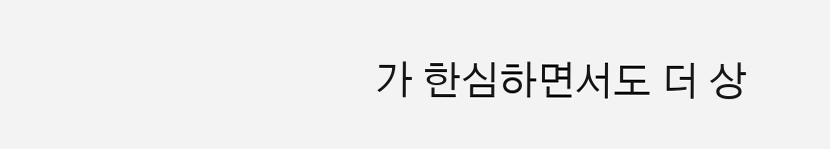가 한심하면서도 더 상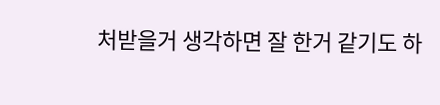처받을거 생각하면 잘 한거 같기도 하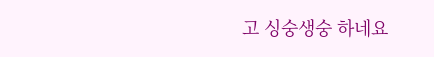고 싱숭생숭 하네요